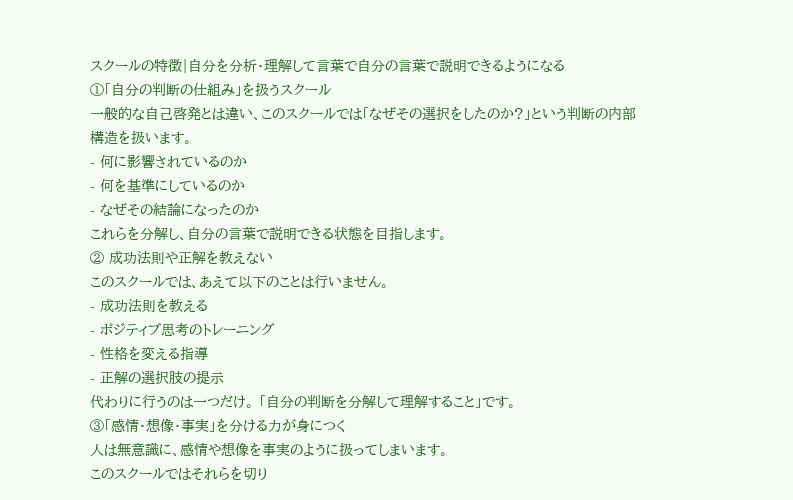スクールの特徴|自分を分析・理解して言葉で自分の言葉で説明できるようになる
①「自分の判断の仕組み」を扱うスクール
一般的な自己啓発とは違い、このスクールでは「なぜその選択をしたのか?」という判断の内部構造を扱います。
- 何に影響されているのか
- 何を基準にしているのか
- なぜその結論になったのか
これらを分解し、自分の言葉で説明できる状態を目指します。
② 成功法則や正解を教えない
このスクールでは、あえて以下のことは行いません。
- 成功法則を教える
- ポジティブ思考のトレーニング
- 性格を変える指導
- 正解の選択肢の提示
代わりに行うのは一つだけ。 「自分の判断を分解して理解すること」です。
③「感情・想像・事実」を分ける力が身につく
人は無意識に、感情や想像を事実のように扱ってしまいます。
このスクールではそれらを切り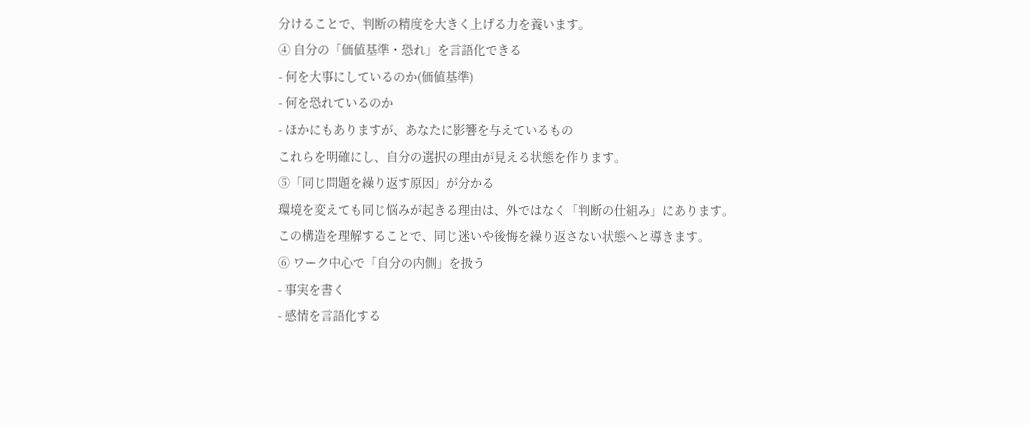分けることで、判断の精度を大きく上げる力を養います。
④ 自分の「価値基準・恐れ」を言語化できる
- 何を大事にしているのか(価値基準)
- 何を恐れているのか
- ほかにもありますが、あなたに影響を与えているもの
これらを明確にし、自分の選択の理由が見える状態を作ります。
⑤「同じ問題を繰り返す原因」が分かる
環境を変えても同じ悩みが起きる理由は、外ではなく「判断の仕組み」にあります。
この構造を理解することで、同じ迷いや後悔を繰り返さない状態へと導きます。
⑥ ワーク中心で「自分の内側」を扱う
- 事実を書く
- 感情を言語化する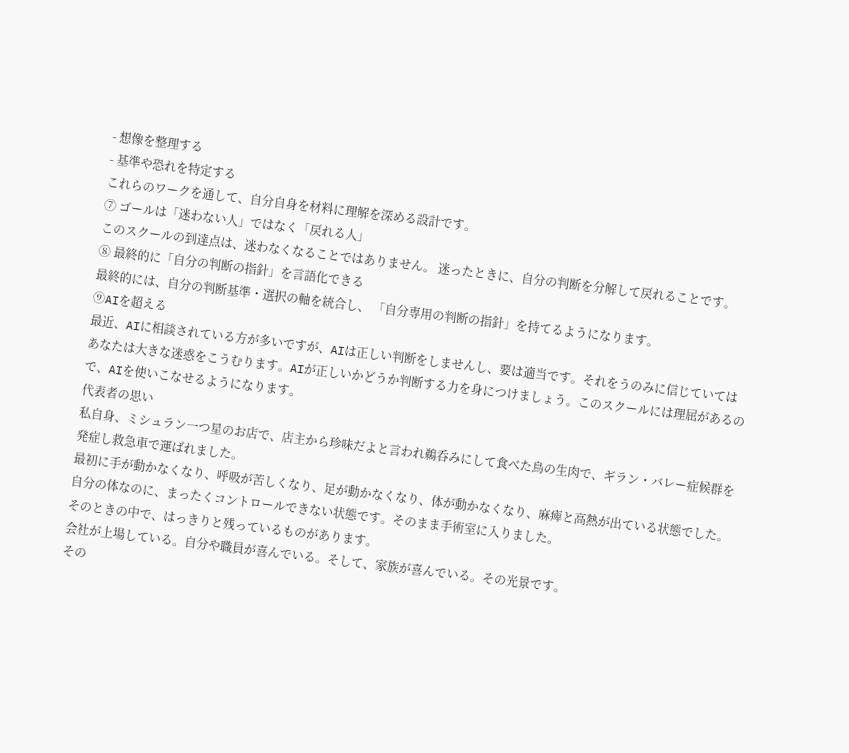- 想像を整理する
- 基準や恐れを特定する
これらのワークを通して、自分自身を材料に理解を深める設計です。
⑦ ゴールは「迷わない人」ではなく「戻れる人」
このスクールの到達点は、迷わなくなることではありません。 迷ったときに、自分の判断を分解して戻れることです。
⑧ 最終的に「自分の判断の指針」を言語化できる
最終的には、自分の判断基準・選択の軸を統合し、 「自分専用の判断の指針」を持てるようになります。
⑨AIを超える
最近、AIに相談されている方が多いですが、AIは正しい判断をしませんし、要は適当です。それをうのみに信じていては
あなたは大きな迷惑をこうむります。AIが正しいかどうか判断する力を身につけましょう。このスクールには理屈があるので、AIを使いこなせるようになります。
代表者の思い
私自身、ミシュラン一つ星のお店で、店主から珍味だよと言われ鵜呑みにして食べた鳥の生肉で、ギラン・バレー症候群を発症し救急車で運ばれました。
最初に手が動かなくなり、呼吸が苦しくなり、足が動かなくなり、体が動かなくなり、麻痺と高熱が出ている状態でした。
自分の体なのに、まったくコントロールできない状態です。そのまま手術室に入りました。
そのときの中で、はっきりと残っているものがあります。
会社が上場している。自分や職員が喜んでいる。そして、家族が喜んでいる。その光景です。
その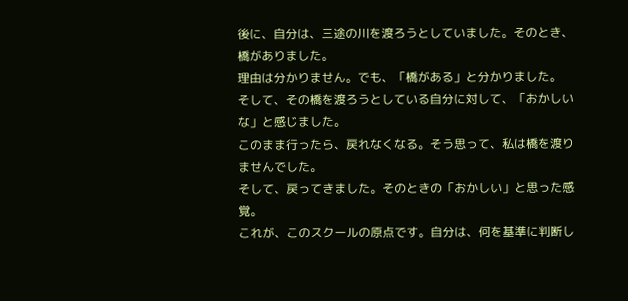後に、自分は、三途の川を渡ろうとしていました。そのとき、橋がありました。
理由は分かりません。でも、「橋がある」と分かりました。
そして、その橋を渡ろうとしている自分に対して、「おかしいな」と感じました。
このまま行ったら、戻れなくなる。そう思って、私は橋を渡りませんでした。
そして、戻ってきました。そのときの「おかしい」と思った感覚。
これが、このスクールの原点です。自分は、何を基準に判断し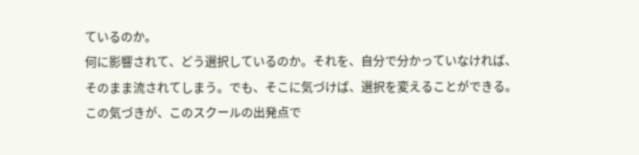ているのか。
何に影響されて、どう選択しているのか。それを、自分で分かっていなければ、
そのまま流されてしまう。でも、そこに気づけば、選択を変えることができる。
この気づきが、このスクールの出発点で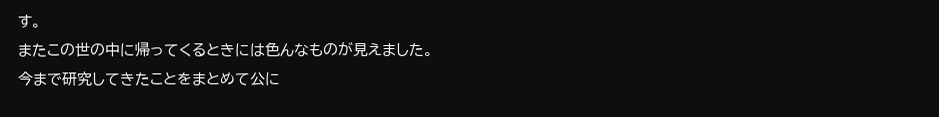す。
またこの世の中に帰ってくるときには色んなものが見えました。
今まで研究してきたことをまとめて公に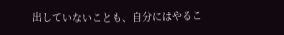出していないことも、自分にはやるこ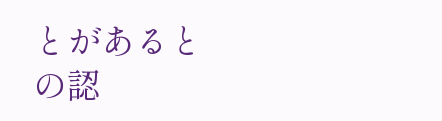とがあるとの認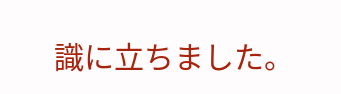識に立ちました。